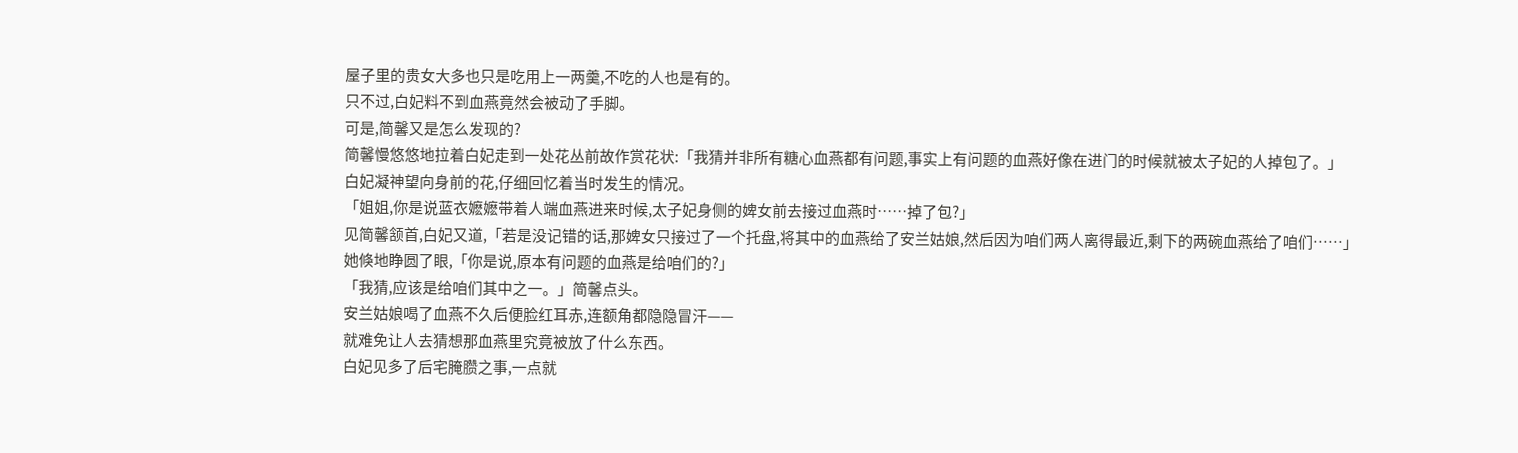屋子里的贵女大多也只是吃用上一两羹,不吃的人也是有的。
只不过,白妃料不到血燕竟然会被动了手脚。
可是,简馨又是怎么发现的?
简馨慢悠悠地拉着白妃走到一处花丛前故作赏花状:「我猜并非所有糖心血燕都有问题,事实上有问题的血燕好像在进门的时候就被太子妃的人掉包了。」
白妃凝神望向身前的花,仔细回忆着当时发生的情况。
「姐姐,你是说蓝衣嬷嬷带着人端血燕进来时候,太子妃身侧的婢女前去接过血燕时……掉了包?」
见简馨颔首,白妃又道,「若是没记错的话,那婢女只接过了一个托盘,将其中的血燕给了安兰姑娘,然后因为咱们两人离得最近,剩下的两碗血燕给了咱们……」
她倏地睁圆了眼,「你是说,原本有问题的血燕是给咱们的?」
「我猜,应该是给咱们其中之一。」简馨点头。
安兰姑娘喝了血燕不久后便脸红耳赤,连额角都隐隐冒汗——
就难免让人去猜想那血燕里究竟被放了什么东西。
白妃见多了后宅腌臜之事,一点就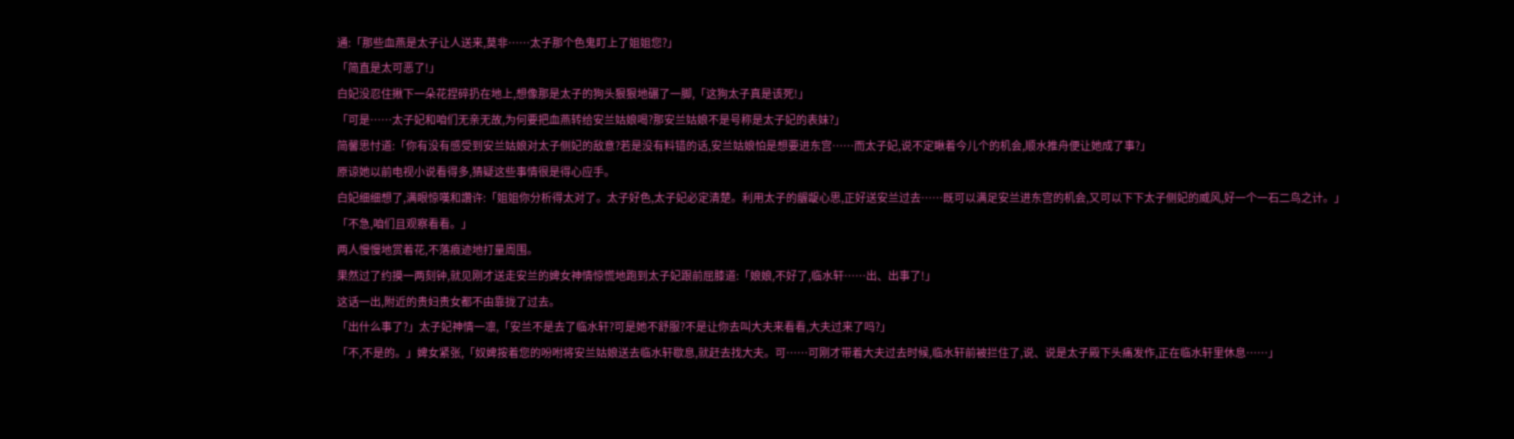通:「那些血燕是太子让人送来,莫非……太子那个色鬼盯上了姐姐您?」
「简直是太可恶了!」
白妃没忍住揪下一朵花捏碎扔在地上,想像那是太子的狗头狠狠地碾了一脚,「这狗太子真是该死!」
「可是……太子妃和咱们无亲无故,为何要把血燕转给安兰姑娘喝?那安兰姑娘不是号称是太子妃的表妹?」
简馨思忖道:「你有没有感受到安兰姑娘对太子侧妃的敌意?若是没有料错的话,安兰姑娘怕是想要进东宫……而太子妃,说不定瞅着今儿个的机会,顺水推舟便让她成了事?」
原谅她以前电视小说看得多,猜疑这些事情很是得心应手。
白妃细细想了,满眼惊嘆和讚许:「姐姐你分析得太对了。太子好色,太子妃必定清楚。利用太子的龌龊心思,正好送安兰过去……既可以满足安兰进东宫的机会,又可以下下太子侧妃的威风,好一个一石二鸟之计。」
「不急,咱们且观察看看。」
两人慢慢地赏着花,不落痕迹地打量周围。
果然过了约摸一两刻钟,就见刚才送走安兰的婢女神情惊慌地跑到太子妃跟前屈膝道:「娘娘,不好了,临水轩……出、出事了!」
这话一出,附近的贵妇贵女都不由靠拢了过去。
「出什么事了?」太子妃神情一凛,「安兰不是去了临水轩?可是她不舒服?不是让你去叫大夫来看看,大夫过来了吗?」
「不,不是的。」婢女紧张,「奴婢按着您的吩咐将安兰姑娘送去临水轩歇息,就赶去找大夫。可……可刚才带着大夫过去时候,临水轩前被拦住了,说、说是太子殿下头痛发作,正在临水轩里休息……」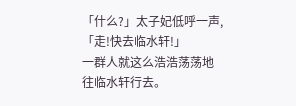「什么?」太子妃低呼一声,「走!快去临水轩!」
一群人就这么浩浩荡荡地往临水轩行去。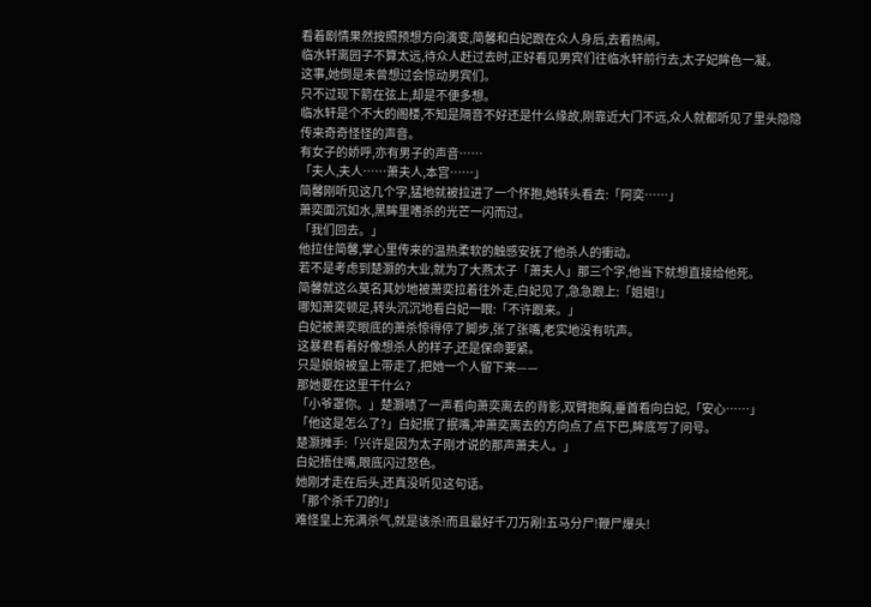看着剧情果然按照预想方向演变,简馨和白妃跟在众人身后,去看热闹。
临水轩离园子不算太远,待众人赶过去时,正好看见男宾们往临水轩前行去,太子妃眸色一凝。
这事,她倒是未曾想过会惊动男宾们。
只不过现下箭在弦上,却是不便多想。
临水轩是个不大的阁楼,不知是隔音不好还是什么缘故,刚靠近大门不远,众人就都听见了里头隐隐传来奇奇怪怪的声音。
有女子的娇呼,亦有男子的声音……
「夫人,夫人……萧夫人,本宫……」
简馨刚听见这几个字,猛地就被拉进了一个怀抱,她转头看去:「阿奕……」
萧奕面沉如水,黑眸里嗜杀的光芒一闪而过。
「我们回去。」
他拉住简馨,掌心里传来的温热柔软的触感安抚了他杀人的衝动。
若不是考虑到楚灏的大业,就为了大燕太子「萧夫人」那三个字,他当下就想直接给他死。
简馨就这么莫名其妙地被萧奕拉着往外走,白妃见了,急急跟上:「姐姐!」
哪知萧奕顿足,转头沉沉地看白妃一眼:「不许跟来。」
白妃被萧奕眼底的萧杀惊得停了脚步,张了张嘴,老实地没有吭声。
这暴君看着好像想杀人的样子,还是保命要紧。
只是娘娘被皇上带走了,把她一个人留下来——
那她要在这里干什么?
「小爷罩你。」楚灏啧了一声看向萧奕离去的背影,双臂抱胸,垂首看向白妃,「安心……」
「他这是怎么了?」白妃抿了抿嘴,冲萧奕离去的方向点了点下巴,眸底写了问号。
楚灏摊手:「兴许是因为太子刚才说的那声萧夫人。」
白妃捂住嘴,眼底闪过怒色。
她刚才走在后头,还真没听见这句话。
「那个杀千刀的!」
难怪皇上充满杀气,就是该杀!而且最好千刀万剐!五马分尸!鞭尸爆头!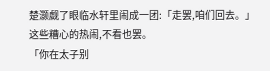楚灏觑了眼临水轩里闹成一团:「走罢,咱们回去。」
这些糟心的热闹,不看也罢。
「你在太子别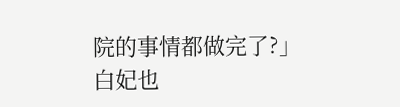院的事情都做完了?」
白妃也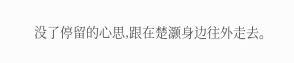没了停留的心思,跟在楚灏身边往外走去。